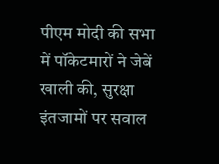पीएम मोदी की सभा में पॉकेटमारों ने जेबें खाली की, सुरक्षा इंतजामों पर सवाल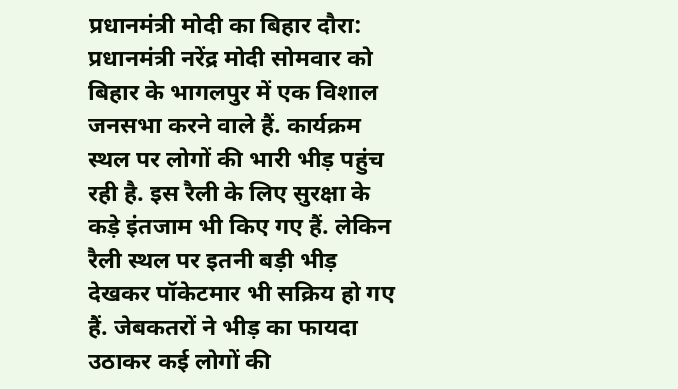प्रधानमंत्री मोदी का बिहार दौरा: प्रधानमंत्री नरेंद्र मोदी सोमवार को बिहार के भागलपुर में एक विशाल जनसभा करने वाले हैं. कार्यक्रम स्थल पर लोगों की भारी भीड़ पहुंच रही है. इस रैली के लिए सुरक्षा के कड़े इंतजाम भी किए गए हैं. लेकिन रैली स्थल पर इतनी बड़ी भीड़ देखकर पॉकेटमार भी सक्रिय हो गए हैं. जेबकतरों ने भीड़ का फायदा उठाकर कई लोगों की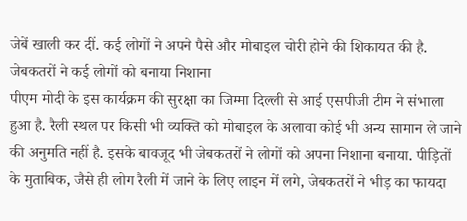जेबें खाली कर दीं. कई लोगों ने अपने पैसे और मोबाइल चोरी होने की शिकायत की है.
जेबकतरों ने कई लोगों को बनाया निशाना
पीएम मोदी के इस कार्यक्रम की सुरक्षा का जिम्मा दिल्ली से आई एसपीजी टीम ने संभाला हुआ है. रैली स्थल पर किसी भी व्यक्ति को मोबाइल के अलावा कोई भी अन्य सामान ले जाने की अनुमति नहीं है. इसके बावजूद भी जेबकतरों ने लोगों को अपना निशाना बनाया. पीड़ितों के मुताबिक, जैसे ही लोग रैली में जाने के लिए लाइन में लगे, जेबकतरों ने भीड़ का फायदा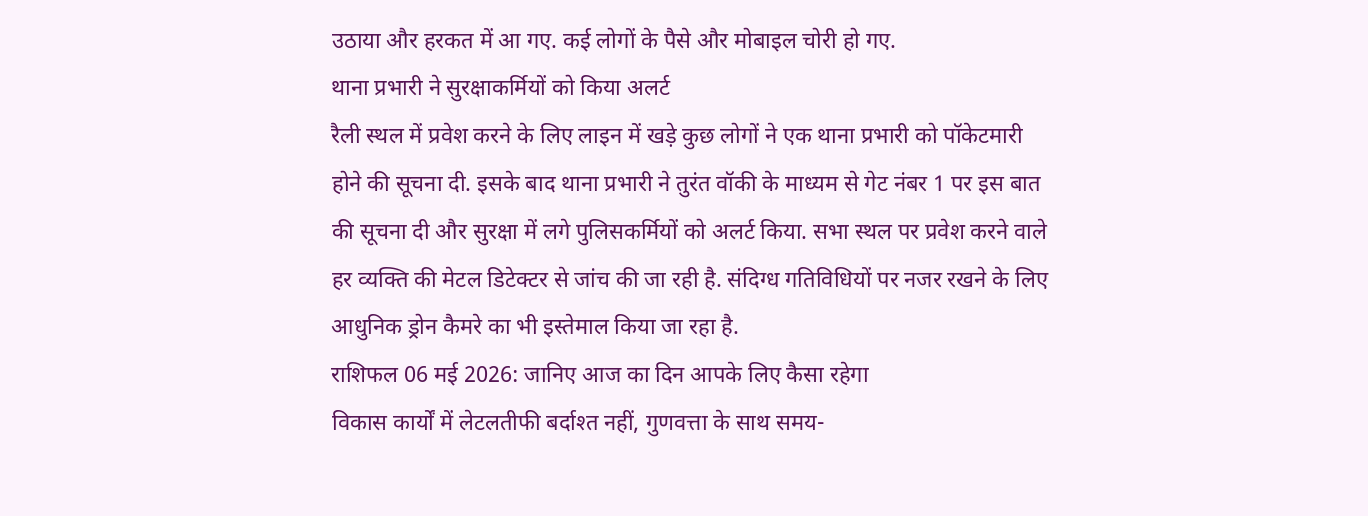उठाया और हरकत में आ गए. कई लोगों के पैसे और मोबाइल चोरी हो गए.
थाना प्रभारी ने सुरक्षाकर्मियों को किया अलर्ट
रैली स्थल में प्रवेश करने के लिए लाइन में खड़े कुछ लोगों ने एक थाना प्रभारी को पॉकेटमारी होने की सूचना दी. इसके बाद थाना प्रभारी ने तुरंत वॉकी के माध्यम से गेट नंबर 1 पर इस बात की सूचना दी और सुरक्षा में लगे पुलिसकर्मियों को अलर्ट किया. सभा स्थल पर प्रवेश करने वाले हर व्यक्ति की मेटल डिटेक्टर से जांच की जा रही है. संदिग्ध गतिविधियों पर नजर रखने के लिए आधुनिक ड्रोन कैमरे का भी इस्तेमाल किया जा रहा है.
राशिफल 06 मई 2026: जानिए आज का दिन आपके लिए कैसा रहेगा
विकास कार्यों में लेटलतीफी बर्दाश्त नहीं, गुणवत्ता के साथ समय-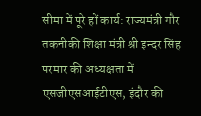सीमा में पूरे हों कार्य: राज्यमंत्री गौर
तकनीकी शिक्षा मंत्री श्री इन्दर सिंह परमार की अध्यक्षता में एसजीएसआईटीएस, इंदौर की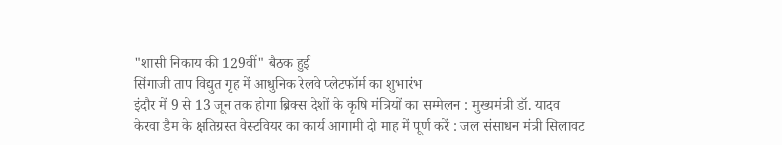"शासी निकाय की 129वीं" बैठक हुई
सिंगाजी ताप विद्युत गृह में आधुनिक रेलवे प्लेटफॉर्म का शुभारंभ
इंदौर में 9 से 13 जून तक होगा ब्रिक्स देशों के कृषि मंत्रियों का सम्मेलन : मुख्यमंत्री डॉ. यादव
केरवा डैम के क्षतिग्रस्त वेस्टवियर का कार्य आगामी दो माह में पूर्ण करें : जल संसाधन मंत्री सिलावट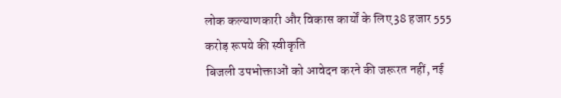लोक कल्याणकारी और विकास कार्यों के लिए 38 हजार 555 करोड़ रूपये की स्वीकृति
बिजली उपभोक्ताओं को आवेदन करने की जरूरत नहीं, नई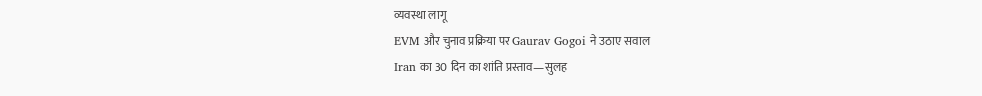व्यवस्था लागू
EVM और चुनाव प्रक्रिया पर Gaurav Gogoi ने उठाए सवाल
Iran का 30 दिन का शांति प्रस्ताव—सुलह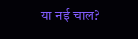या नई चाल?